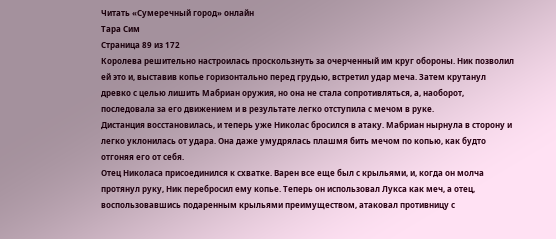Читать «Сумеречный город» онлайн
Тара Сим
Страница 89 из 172
Королева решительно настроилась проскользнуть за очерченный им круг обороны. Ник позволил ей это и, выставив копье горизонтально перед грудью, встретил удар меча. Затем крутанул древко с целью лишить Мабриан оружия, но она не стала сопротивляться, а, наоборот, последовала за его движением и в результате легко отступила с мечом в руке.
Дистанция восстановилась, и теперь уже Николас бросился в атаку. Мабриан нырнула в сторону и легко уклонилась от удара. Она даже умудрялась плашмя бить мечом по копью, как будто отгоняя его от себя.
Отец Николаса присоединился к схватке. Варен все еще был с крыльями, и, когда он молча протянул руку, Ник перебросил ему копье. Теперь он использовал Лукса как меч, а отец, воспользовавшись подаренным крыльями преимуществом, атаковал противницу с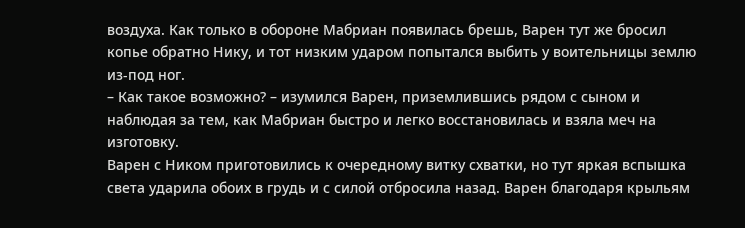воздуха. Как только в обороне Мабриан появилась брешь, Варен тут же бросил копье обратно Нику, и тот низким ударом попытался выбить у воительницы землю из-под ног.
– Как такое возможно? – изумился Варен, приземлившись рядом с сыном и наблюдая за тем, как Мабриан быстро и легко восстановилась и взяла меч на изготовку.
Варен с Ником приготовились к очередному витку схватки, но тут яркая вспышка света ударила обоих в грудь и с силой отбросила назад. Варен благодаря крыльям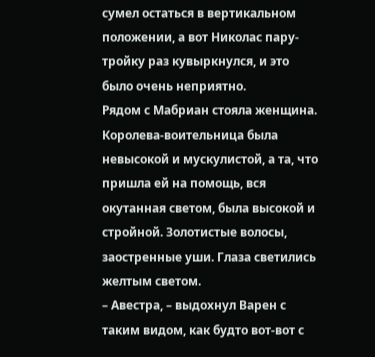сумел остаться в вертикальном положении, а вот Николас пару-тройку раз кувыркнулся, и это было очень неприятно.
Рядом с Мабриан стояла женщина. Королева-воительница была невысокой и мускулистой, а та, что пришла ей на помощь, вся окутанная светом, была высокой и стройной. Золотистые волосы, заостренные уши. Глаза светились желтым светом.
– Авестра, – выдохнул Варен с таким видом, как будто вот-вот с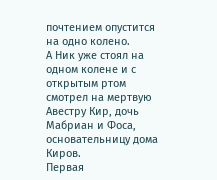почтением опустится на одно колено.
А Ник уже стоял на одном колене и с открытым ртом смотрел на мертвую Авестру Кир, дочь Мабриан и Фоса, основательницу дома Киров.
Первая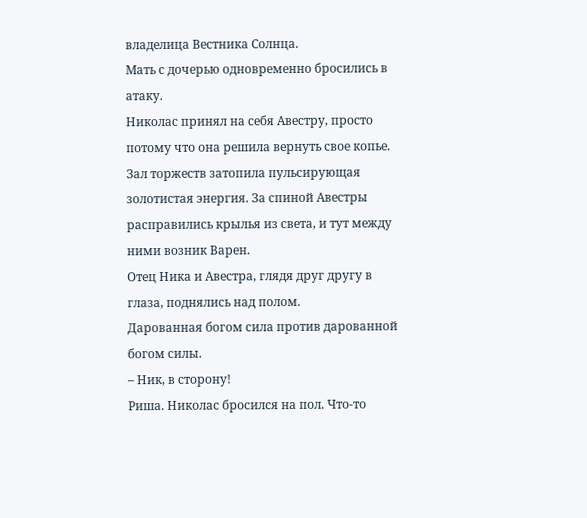владелица Вестника Солнца.
Мать с дочерью одновременно бросились в атаку.
Николас принял на себя Авестру, просто потому что она решила вернуть свое копье. Зал торжеств затопила пульсирующая золотистая энергия. За спиной Авестры расправились крылья из света, и тут между ними возник Варен.
Отец Ника и Авестра, глядя друг другу в глаза, поднялись над полом.
Дарованная богом сила против дарованной богом силы.
– Ник, в сторону!
Риша. Николас бросился на пол. Что-то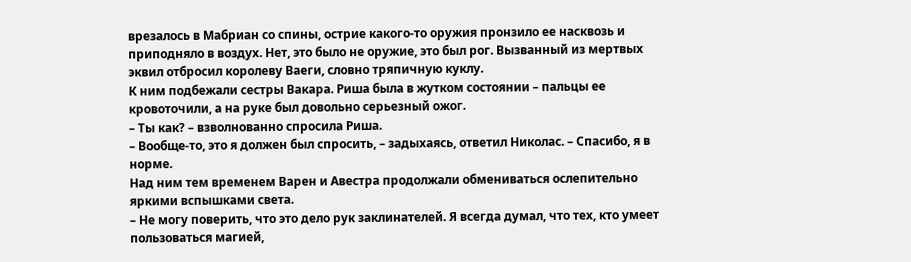врезалось в Мабриан со спины, острие какого-то оружия пронзило ее насквозь и приподняло в воздух. Нет, это было не оружие, это был рог. Вызванный из мертвых эквил отбросил королеву Ваеги, словно тряпичную куклу.
К ним подбежали сестры Вакара. Риша была в жутком состоянии – пальцы ее кровоточили, а на руке был довольно серьезный ожог.
– Ты как? – взволнованно спросила Риша.
– Вообще-то, это я должен был спросить, – задыхаясь, ответил Николас. – Спасибо, я в норме.
Над ним тем временем Варен и Авестра продолжали обмениваться ослепительно яркими вспышками света.
– Не могу поверить, что это дело рук заклинателей. Я всегда думал, что тех, кто умеет пользоваться магией,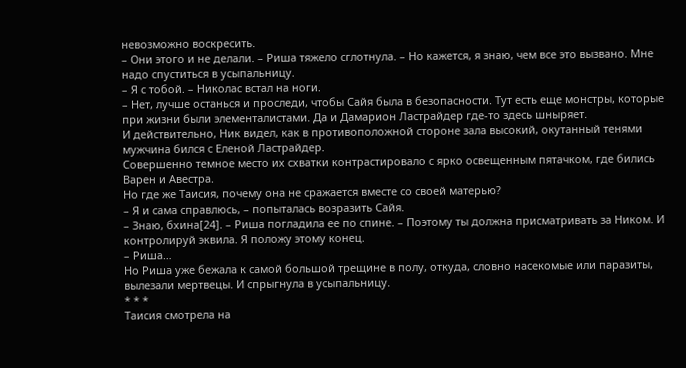невозможно воскресить.
– Они этого и не делали. – Риша тяжело сглотнула. – Но кажется, я знаю, чем все это вызвано. Мне надо спуститься в усыпальницу.
– Я с тобой. – Николас встал на ноги.
– Нет, лучше останься и проследи, чтобы Сайя была в безопасности. Тут есть еще монстры, которые при жизни были элементалистами. Да и Дамарион Ластрайдер где-то здесь шныряет.
И действительно, Ник видел, как в противоположной стороне зала высокий, окутанный тенями мужчина бился с Еленой Ластрайдер.
Совершенно темное место их схватки контрастировало с ярко освещенным пятачком, где бились Варен и Авестра.
Но где же Таисия, почему она не сражается вместе со своей матерью?
– Я и сама справлюсь, – попыталась возразить Сайя.
– Знаю, бхина[24]. – Риша погладила ее по спине. – Поэтому ты должна присматривать за Ником. И контролируй эквила. Я положу этому конец.
– Риша…
Но Риша уже бежала к самой большой трещине в полу, откуда, словно насекомые или паразиты, вылезали мертвецы. И спрыгнула в усыпальницу.
* * *
Таисия смотрела на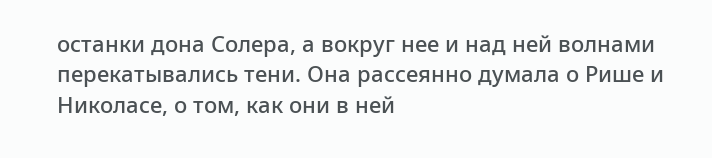останки дона Солера, а вокруг нее и над ней волнами перекатывались тени. Она рассеянно думала о Рише и Николасе, о том, как они в ней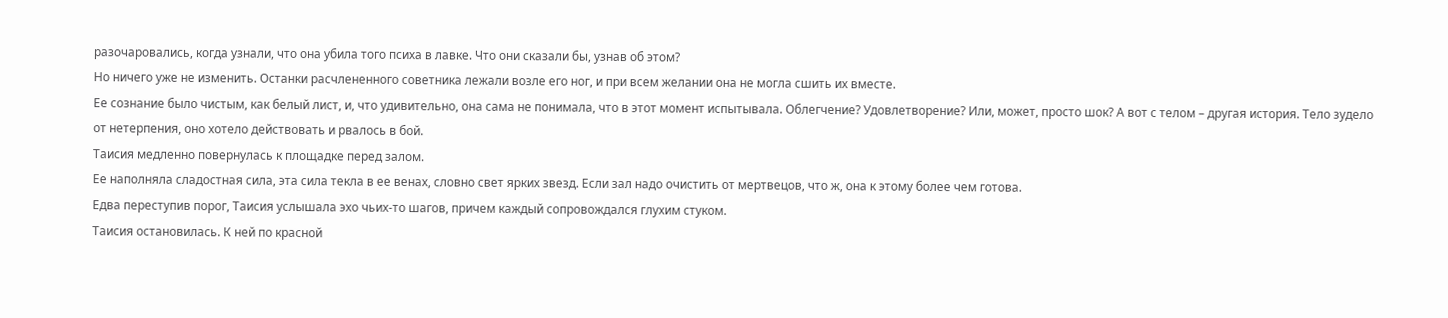разочаровались, когда узнали, что она убила того психа в лавке. Что они сказали бы, узнав об этом?
Но ничего уже не изменить. Останки расчлененного советника лежали возле его ног, и при всем желании она не могла сшить их вместе.
Ее сознание было чистым, как белый лист, и, что удивительно, она сама не понимала, что в этот момент испытывала. Облегчение? Удовлетворение? Или, может, просто шок? А вот с телом – другая история. Тело зудело от нетерпения, оно хотело действовать и рвалось в бой.
Таисия медленно повернулась к площадке перед залом.
Ее наполняла сладостная сила, эта сила текла в ее венах, словно свет ярких звезд. Если зал надо очистить от мертвецов, что ж, она к этому более чем готова.
Едва переступив порог, Таисия услышала эхо чьих-то шагов, причем каждый сопровождался глухим стуком.
Таисия остановилась. К ней по красной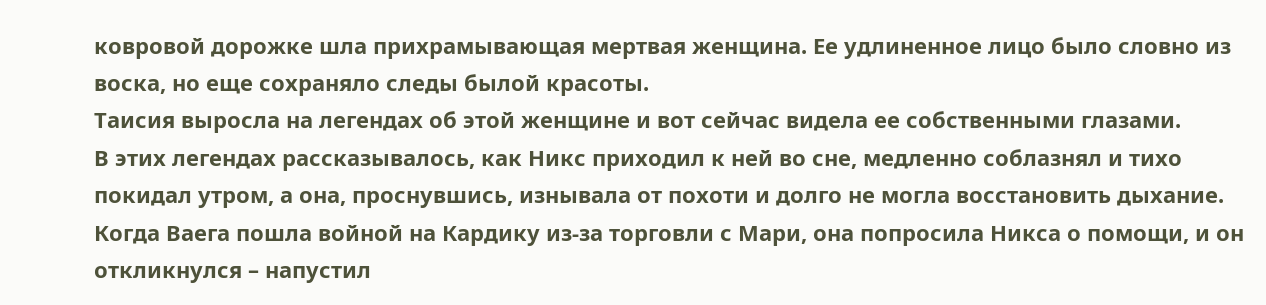ковровой дорожке шла прихрамывающая мертвая женщина. Ее удлиненное лицо было словно из воска, но еще сохраняло следы былой красоты.
Таисия выросла на легендах об этой женщине и вот сейчас видела ее собственными глазами.
В этих легендах рассказывалось, как Никс приходил к ней во сне, медленно соблазнял и тихо покидал утром, а она, проснувшись, изнывала от похоти и долго не могла восстановить дыхание.
Когда Ваега пошла войной на Кардику из-за торговли с Мари, она попросила Никса о помощи, и он откликнулся – напустил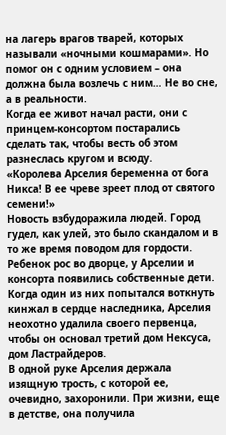на лагерь врагов тварей, которых называли «ночными кошмарами». Но помог он с одним условием – она должна была возлечь с ним… Не во сне, а в реальности.
Когда ее живот начал расти, они с принцем-консортом постарались сделать так, чтобы весть об этом разнеслась кругом и всюду.
«Королева Арселия беременна от бога Никса! В ее чреве зреет плод от святого семени!»
Новость взбудоражила людей. Город гудел, как улей, это было скандалом и в то же время поводом для гордости.
Ребенок рос во дворце, у Арселии и консорта появились собственные дети. Когда один из них попытался воткнуть кинжал в сердце наследника, Арселия неохотно удалила своего первенца, чтобы он основал третий дом Нексуса, дом Ластрайдеров.
В одной руке Арселия держала изящную трость, с которой ее, очевидно, захоронили. При жизни, еще в детстве, она получила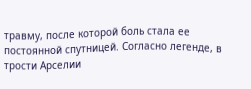травму, после которой боль стала ее постоянной спутницей. Согласно легенде, в трости Арселии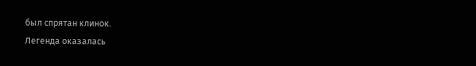был спрятан клинок.
Легенда оказалась